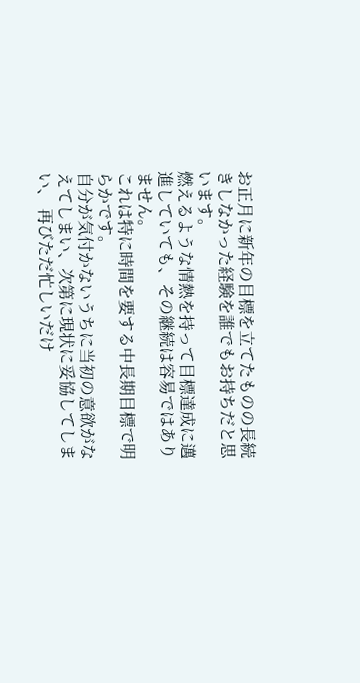お正月に新年の目標を立てたものの長続きしなかった経験を誰でもお持ちだと思います。
燃えるような情熱を持って目標達成に邁進していても、その継続は容易ではありません。
これは特に時間を要する中長期目標で明らかです。
自分が気付かないうちに当初の意欲がなえてしまい、次第に現状に妥協してしまい、 再びただ忙しいだけ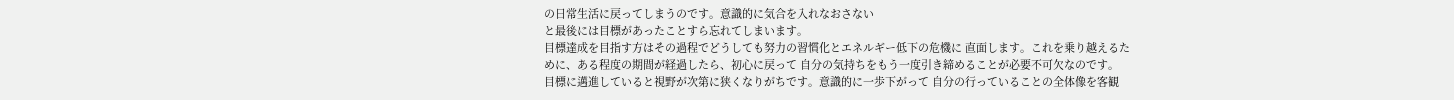の日常生活に戻ってしまうのです。意識的に気合を入れなおさない
と最後には目標があったことすら忘れてしまいます。
目標達成を目指す方はその過程でどうしても努力の習慣化とエネルギー低下の危機に 直面します。これを乗り越えるために、ある程度の期間が経過したら、初心に戻って 自分の気持ちをもう一度引き締めることが必要不可欠なのです。
目標に邁進していると視野が次第に狭くなりがちです。意識的に一歩下がって 自分の行っていることの全体像を客観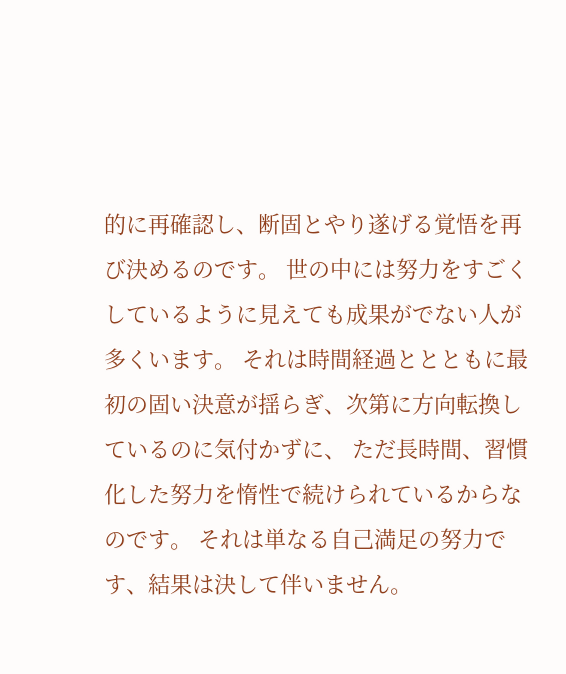的に再確認し、断固とやり遂げる覚悟を再び決めるのです。 世の中には努力をすごくしているように見えても成果がでない人が多くいます。 それは時間経過ととともに最初の固い決意が揺らぎ、次第に方向転換しているのに気付かずに、 ただ長時間、習慣化した努力を惰性で続けられているからなのです。 それは単なる自己満足の努力です、結果は決して伴いません。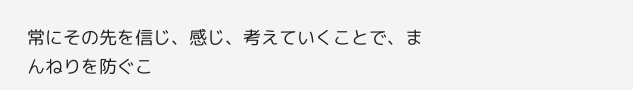常にその先を信じ、感じ、考えていくことで、まんねりを防ぐこ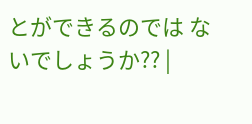とができるのでは ないでしょうか?? |